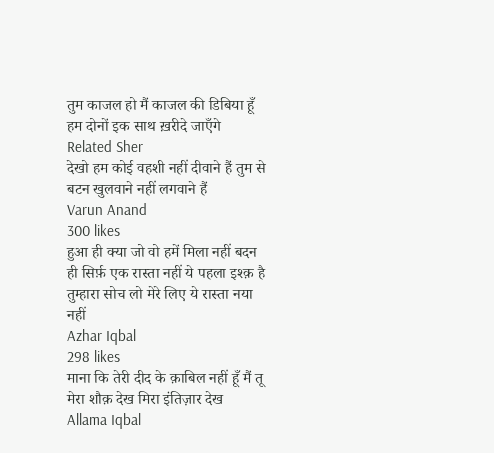तुम काजल हो मैं काजल की डिबिया हूँ हम दोनों इक साथ ख़रीदे जाएँगे
Related Sher
देखो हम कोई वहशी नहीं दीवाने हैं तुम से बटन खुलवाने नहीं लगवाने हैं
Varun Anand
300 likes
हुआ ही क्या जो वो हमें मिला नहीं बदन ही सिर्फ़ एक रास्ता नहीं ये पहला इश्क़ है तुम्हारा सोच लो मेरे लिए ये रास्ता नया नहीं
Azhar Iqbal
298 likes
माना कि तेरी दीद के क़ाबिल नहीं हूँ मैं तू मेरा शौक़ देख मिरा इंतिज़ार देख
Allama Iqbal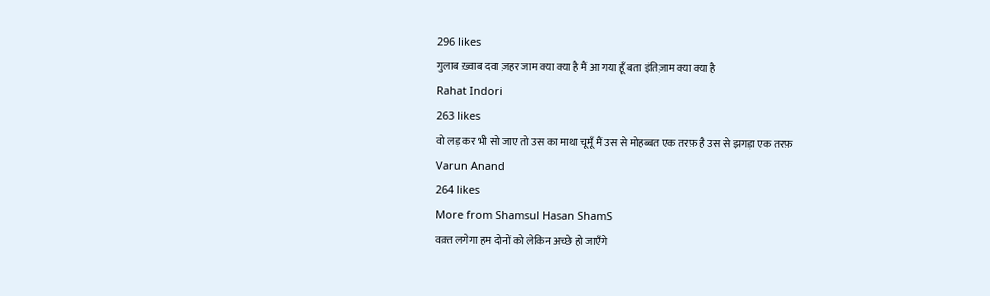296 likes
गुलाब ख़्वाब दवा ज़हर जाम क्या क्या है मैं आ गया हूँ बता इंतिज़ाम क्या क्या है
Rahat Indori
263 likes
वो लड़ कर भी सो जाए तो उस का माथा चूमूँ मैं उस से मोहब्बत एक तरफ़ है उस से झगड़ा एक तरफ़
Varun Anand
264 likes
More from Shamsul Hasan ShamS
वक़्त लगेगा हम दोनों को लेकिन अच्छे हो जाएँगे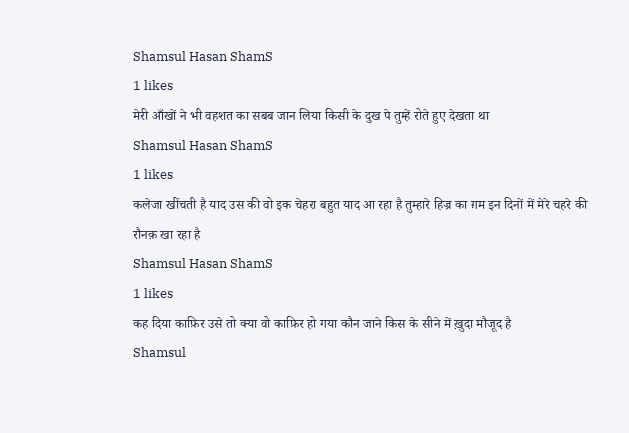Shamsul Hasan ShamS
1 likes
मेरी आँखों ने भी वहशत का सबब जान लिया किसी के दुख पे तुम्हें रोते हुए देखता था
Shamsul Hasan ShamS
1 likes
कलेजा खींचती है याद उस की वो इक चेहरा बहुत याद आ रहा है तुम्हारे हिज्र का ग़म इन दिनों में मेरे चहरे की रौनक़ खा रहा है
Shamsul Hasan ShamS
1 likes
कह दिया काफ़िर उसे तो क्या वो काफ़िर हो गया कौन जाने किस के सीने में ख़ुदा मौजूद है
Shamsul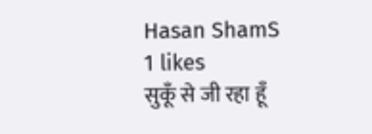Hasan ShamS
1 likes
सुकूँ से जी रहा हूँ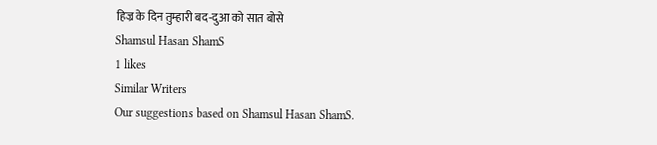हिज्र के दिन तुम्हारी बद-दुआ को सात बोसे
Shamsul Hasan ShamS
1 likes
Similar Writers
Our suggestions based on Shamsul Hasan ShamS.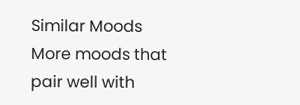Similar Moods
More moods that pair well with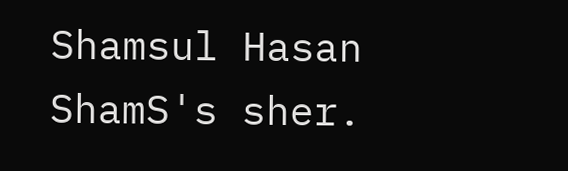Shamsul Hasan ShamS's sher.